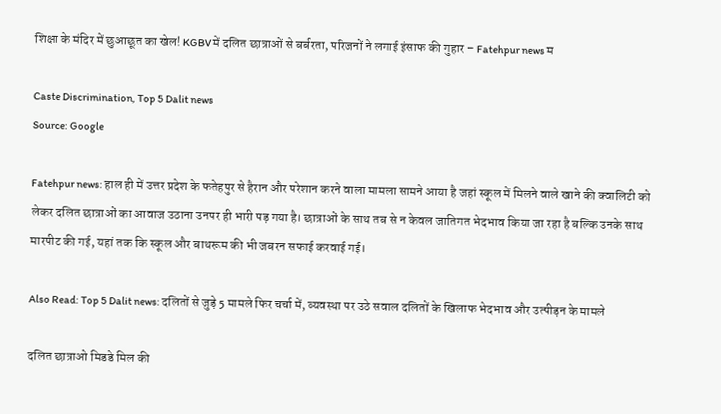शिक्षा के मंदिर में छुआछूत का खेल! KGBV में दलित छात्राओं से बर्बरता, परिजनों ने लगाई इंसाफ की गुहार – Fatehpur news म

Caste Discrimination, Top 5 Dalit news
Source: Google

Fatehpur news: हाल ही में उत्तर प्रदेश के फतेहपुर से हैरान और परेशान करने वाला मामला सामने आया है जहां स्कूल में मिलने वाले खाने की क्वालिटी को लेकर दलित छात्राओं का आवाज उठाना उनपर ही भारी पड़ गया है। छात्राओं के साथ तब से न केवल जातिगत भेदभाव किया जा रहा है बल्कि उनके साथ मारपीट की गई, यहां तक कि स्कूल और बाथरूम की भी जबरन सफाई करवाई गई।

Also Read: Top 5 Dalit news: दलितों से जुड़े 5 मामले फिर चर्चा में, व्यवस्था पर उठे सवाल दलितों के खिलाफ भेदभाव और उत्पीड़न के मामले

दलित छात्राओ मिडडे मिल की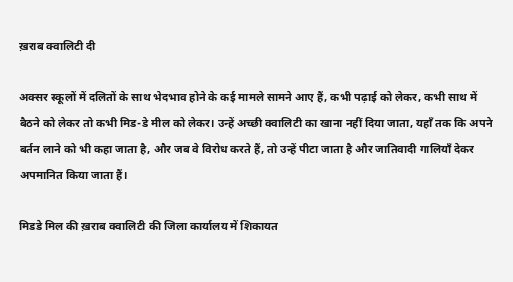ख़राब क्वालिटी दी

अक्सर स्कूलों में दलितों के साथ भेदभाव होने के कई मामले सामने आए हैं, कभी पढ़ाई को लेकर, कभी साथ में बैठने को लेकर तो कभी मिड-डे मील को लेकर। उन्हें अच्छी क्वालिटी का खाना नहीं दिया जाता, यहाँ तक कि अपने बर्तन लाने को भी कहा जाता है, और जब वे विरोध करते हैं, तो उन्हें पीटा जाता है और जातिवादी गालियाँ देकर अपमानित किया जाता हैं।

मिडडे मिल की ख़राब क्वालिटी की जिला कार्यालय में शिकायत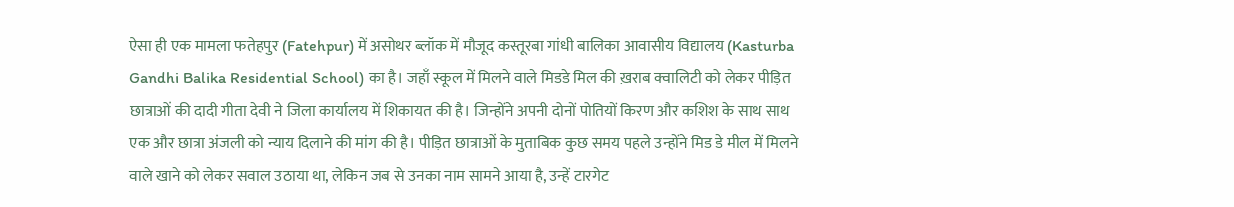ऐसा ही एक मामला फतेहपुर (Fatehpur) में असोथर ब्लॉक में मौजूद कस्तूरबा गांधी बालिका आवासीय विद्यालय (Kasturba Gandhi Balika Residential School) का है। जहाँ स्कूल में मिलने वाले मिडडे मिल की ख़राब क्वालिटी को लेकर पीड़ित छात्राओं की दादी गीता देवी ने जिला कार्यालय में शिकायत की है। जिन्होंने अपनी दोनों पोतियों किरण और कशिश के साथ साथ एक और छात्रा अंजली को न्याय दिलाने की मांग की है। पीड़ित छात्राओं के मुताबिक कुछ समय पहले उन्होंने मिड डे मील में मिलने वाले खाने को लेकर सवाल उठाया था, लेकिन जब से उनका नाम सामने आया है, उन्हें टारगेट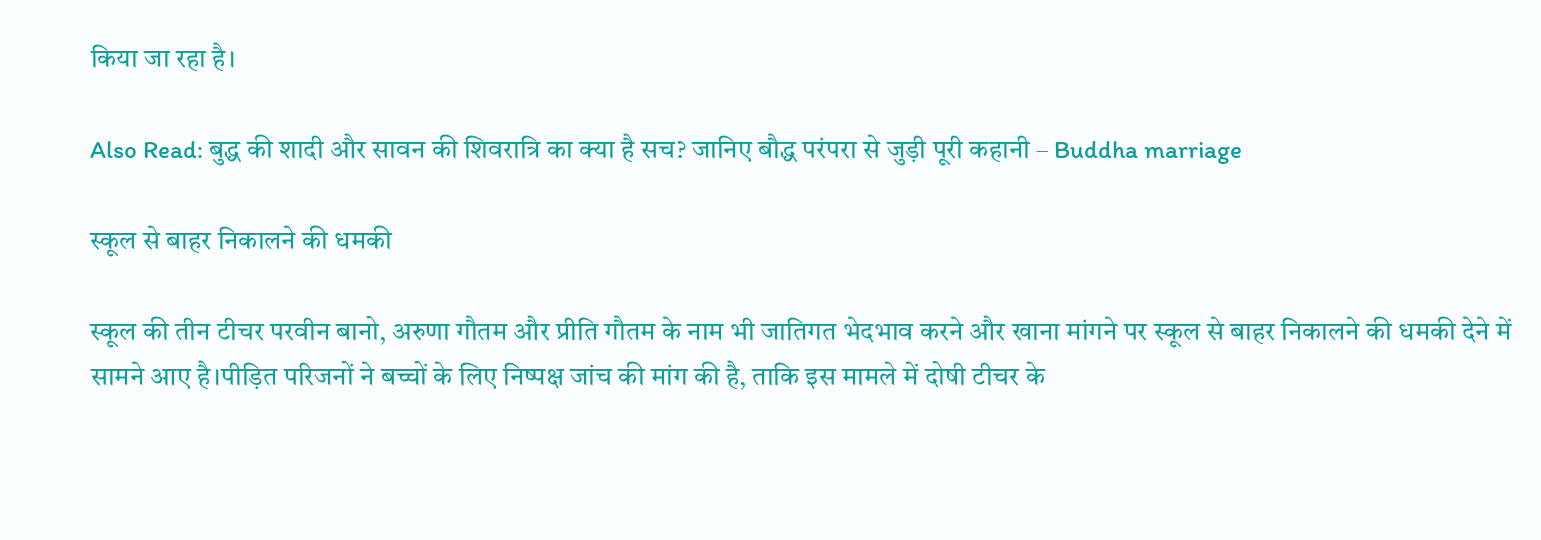किया जा रहा है।

Also Read: बुद्ध की शादी और सावन की शिवरात्रि का क्या है सच? जानिए बौद्ध परंपरा से जुड़ी पूरी कहानी – Buddha marriage

स्कूल से बाहर निकालने की धमकी

स्कूल की तीन टीचर परवीन बानो, अरुणा गौतम और प्रीति गौतम के नाम भी जातिगत भेदभाव करने और खाना मांगने पर स्कूल से बाहर निकालने की धमकी देने में सामने आए है।पीड़ित परिजनों ने बच्चों के लिए निष्पक्ष जांच की मांग की है, ताकि इस मामले में दोषी टीचर के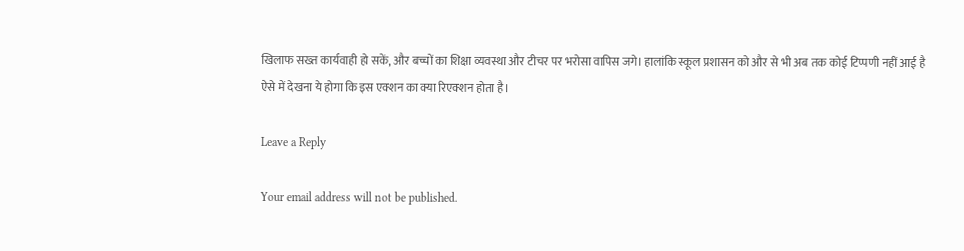खिलाफ सख्त कार्यवाही हो सकें, और बच्चों का शिक्षा व्यवस्था और टीचर पर भरोसा वापिस जगे। हालांकि स्कूल प्रशासन को और से भी अब तक कोई टिप्पणी नहीं आई है ऐसे में देखना ये होगा कि इस एक्शन का क्या रिएक्शन होता है।

Leave a Reply

Your email address will not be published.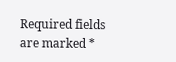Required fields are marked *